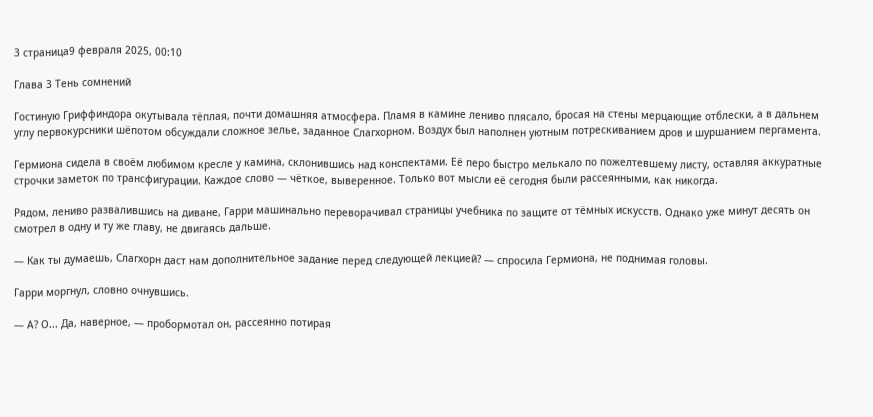3 страница9 февраля 2025, 00:10

Глава 3 Тень сомнений

Гостиную Гриффиндора окутывала тёплая, почти домашняя атмосфера. Пламя в камине лениво плясало, бросая на стены мерцающие отблески, а в дальнем углу первокурсники шёпотом обсуждали сложное зелье, заданное Слагхорном. Воздух был наполнен уютным потрескиванием дров и шуршанием пергамента.

Гермиона сидела в своём любимом кресле у камина, склонившись над конспектами. Её перо быстро мелькало по пожелтевшему листу, оставляя аккуратные строчки заметок по трансфигурации. Каждое слово — чёткое, выверенное. Только вот мысли её сегодня были рассеянными, как никогда.

Рядом, лениво развалившись на диване, Гарри машинально переворачивал страницы учебника по защите от тёмных искусств. Однако уже минут десять он смотрел в одну и ту же главу, не двигаясь дальше.

— Как ты думаешь, Слагхорн даст нам дополнительное задание перед следующей лекцией? — спросила Гермиона, не поднимая головы.

Гарри моргнул, словно очнувшись.

— А? О... Да, наверное, — пробормотал он, рассеянно потирая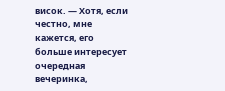висок. — Хотя, если честно, мне кажется, его больше интересует очередная вечеринка,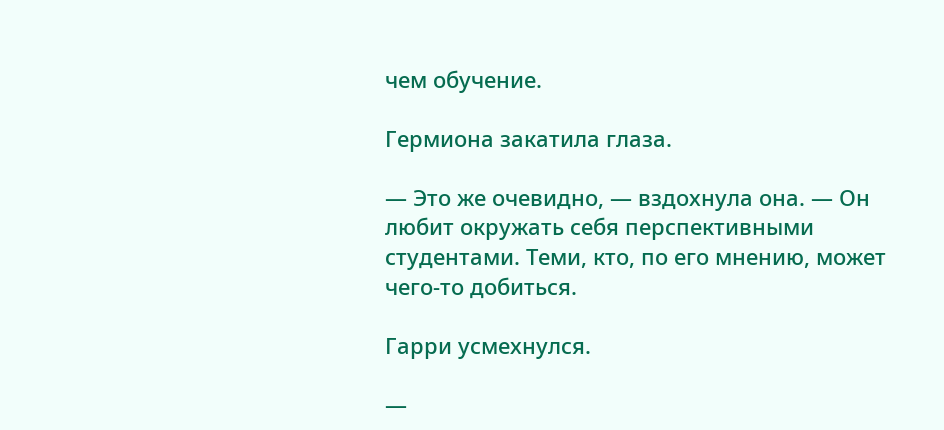чем обучение.

Гермиона закатила глаза.

— Это же очевидно, — вздохнула она. — Он любит окружать себя перспективными студентами. Теми, кто, по его мнению, может чего-то добиться.

Гарри усмехнулся.

—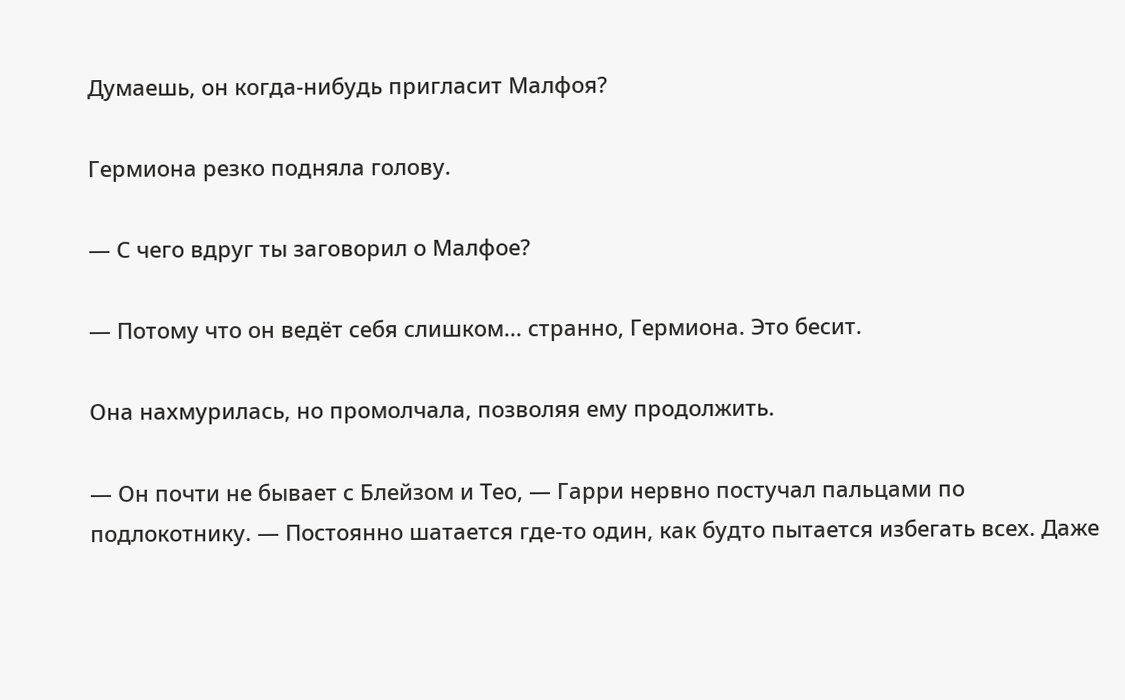Думаешь, он когда-нибудь пригласит Малфоя?

Гермиона резко подняла голову.

— С чего вдруг ты заговорил о Малфое?

— Потому что он ведёт себя слишком... странно, Гермиона. Это бесит.

Она нахмурилась, но промолчала, позволяя ему продолжить.

— Он почти не бывает с Блейзом и Тео, — Гарри нервно постучал пальцами по подлокотнику. — Постоянно шатается где-то один, как будто пытается избегать всех. Даже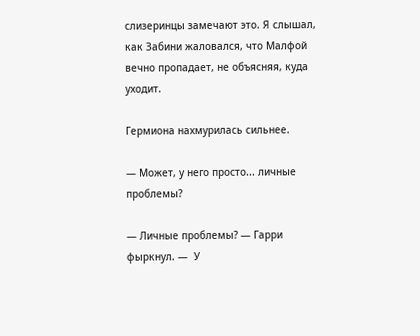слизеринцы замечают это. Я слышал, как Забини жаловался, что Малфой вечно пропадает, не объясняя, куда уходит.

Гермиона нахмурилась сильнее.

— Может, у него просто... личные проблемы?

— Личные проблемы? — Гарри фыркнул. —  У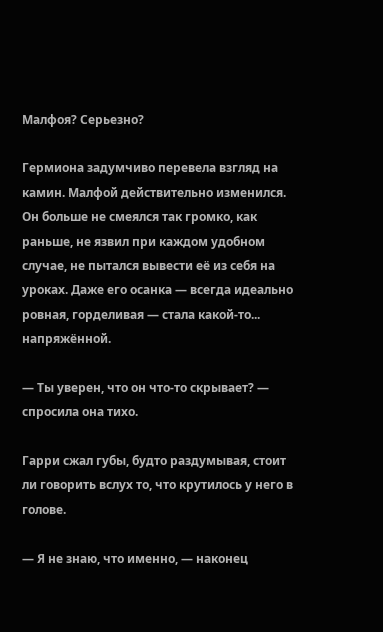Малфоя? Серьезно?

Гермиона задумчиво перевела взгляд на камин. Малфой действительно изменился. Он больше не смеялся так громко, как раньше, не язвил при каждом удобном случае, не пытался вывести её из себя на уроках. Даже его осанка — всегда идеально ровная, горделивая — стала какой-то... напряжённой.

— Ты уверен, что он что-то скрывает? — спросила она тихо.

Гарри сжал губы, будто раздумывая, стоит ли говорить вслух то, что крутилось у него в голове.

— Я не знаю, что именно, — наконец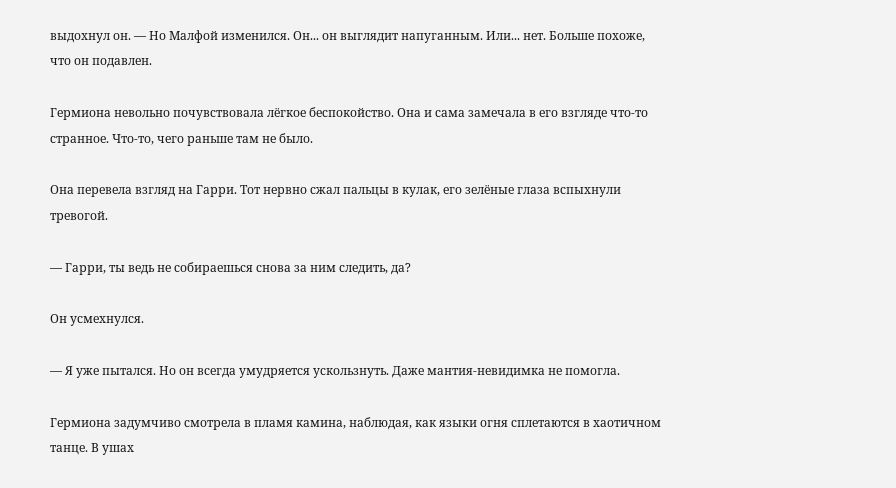выдохнул он. — Но Малфой изменился. Он... он выглядит напуганным. Или... нет. Больше похоже, что он подавлен.

Гермиона невольно почувствовала лёгкое беспокойство. Она и сама замечала в его взгляде что-то странное. Что-то, чего раньше там не было.

Она перевела взгляд на Гарри. Тот нервно сжал пальцы в кулак, его зелёные глаза вспыхнули тревогой.

— Гарри, ты ведь не собираешься снова за ним следить, да?

Он усмехнулся.

— Я уже пытался. Но он всегда умудряется ускользнуть. Даже мантия-невидимка не помогла.

Гермиона задумчиво смотрела в пламя камина, наблюдая, как языки огня сплетаются в хаотичном танце. В ушах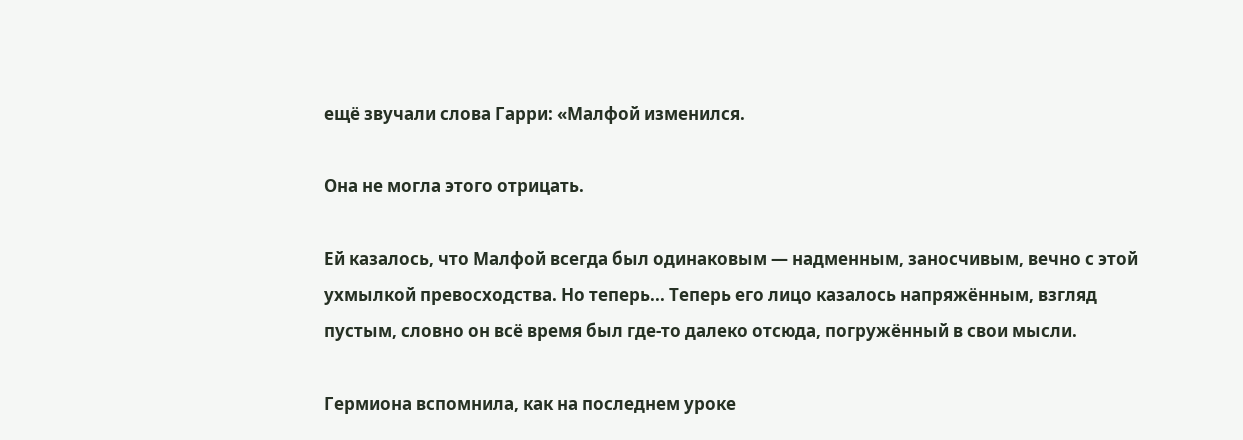ещё звучали слова Гарри: «Малфой изменился.

Она не могла этого отрицать.

Ей казалось, что Малфой всегда был одинаковым — надменным, заносчивым, вечно с этой ухмылкой превосходства. Но теперь... Теперь его лицо казалось напряжённым, взгляд пустым, словно он всё время был где-то далеко отсюда, погружённый в свои мысли.

Гермиона вспомнила, как на последнем уроке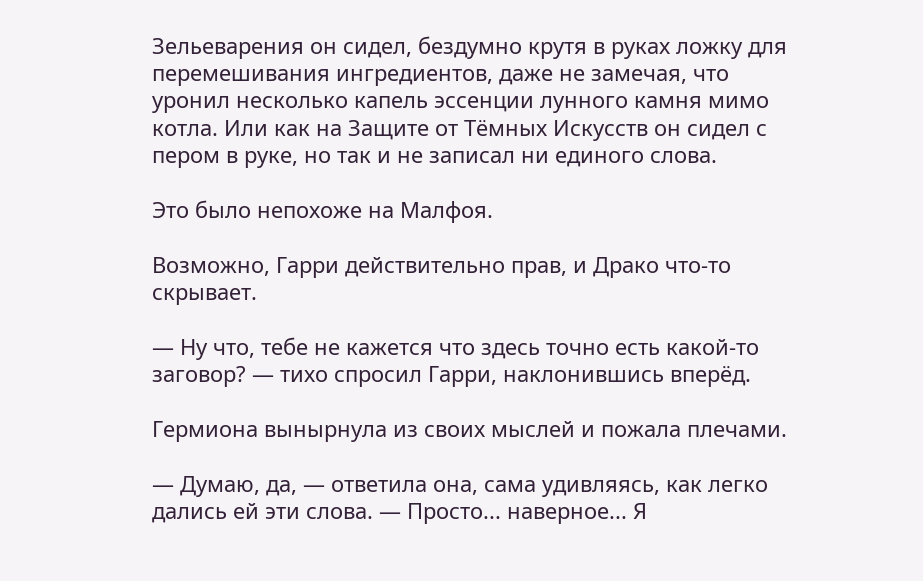Зельеварения он сидел, бездумно крутя в руках ложку для перемешивания ингредиентов, даже не замечая, что уронил несколько капель эссенции лунного камня мимо котла. Или как на Защите от Тёмных Искусств он сидел с пером в руке, но так и не записал ни единого слова.

Это было непохоже на Малфоя.

Возможно, Гарри действительно прав, и Драко что-то скрывает.

— Ну что, тебе не кажется что здесь точно есть какой-то заговор? — тихо спросил Гарри, наклонившись вперёд.

Гермиона вынырнула из своих мыслей и пожала плечами.

— Думаю, да, — ответила она, сама удивляясь, как легко дались ей эти слова. — Просто... наверное... Я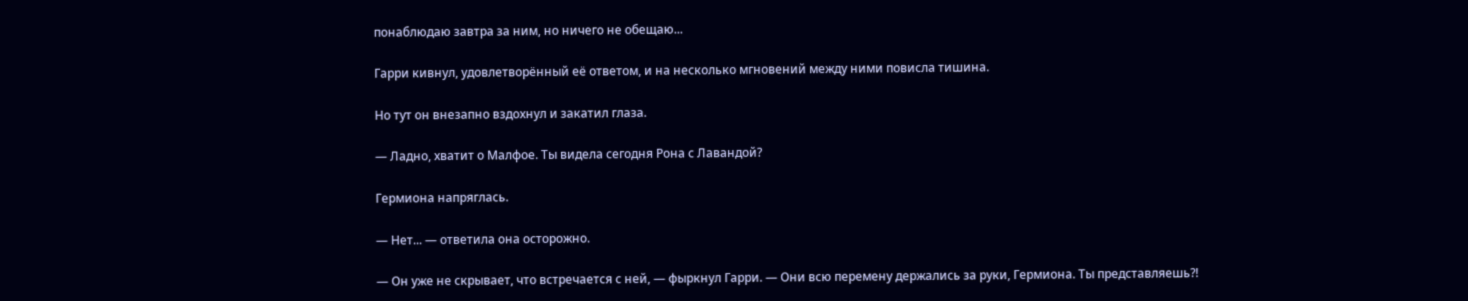понаблюдаю завтра за ним, но ничего не обещаю...

Гарри кивнул, удовлетворённый её ответом, и на несколько мгновений между ними повисла тишина.

Но тут он внезапно вздохнул и закатил глаза.

— Ладно, хватит о Малфое. Ты видела сегодня Рона с Лавандой?

Гермиона напряглась.

— Нет... — ответила она осторожно.

— Он уже не скрывает, что встречается с ней, — фыркнул Гарри. — Они всю перемену держались за руки, Гермиона. Ты представляешь?!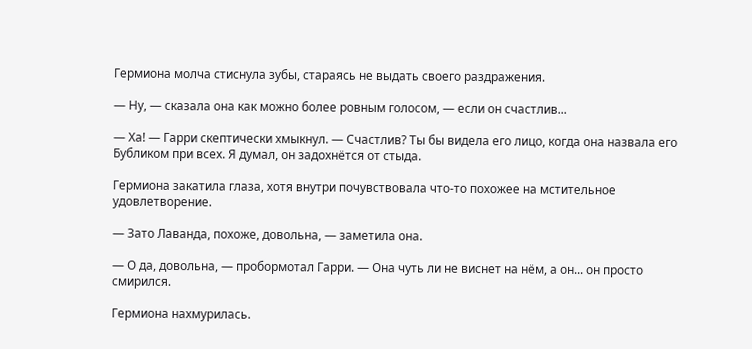Гермиона молча стиснула зубы, стараясь не выдать своего раздражения.

— Ну, — сказала она как можно более ровным голосом, — если он счастлив...

— Ха! — Гарри скептически хмыкнул. — Счастлив? Ты бы видела его лицо, когда она назвала его  Бубликом при всех. Я думал, он задохнётся от стыда.

Гермиона закатила глаза, хотя внутри почувствовала что-то похожее на мстительное удовлетворение.

— Зато Лаванда, похоже, довольна, — заметила она.

— О да, довольна, — пробормотал Гарри. — Она чуть ли не виснет на нём, а он... он просто смирился.

Гермиона нахмурилась.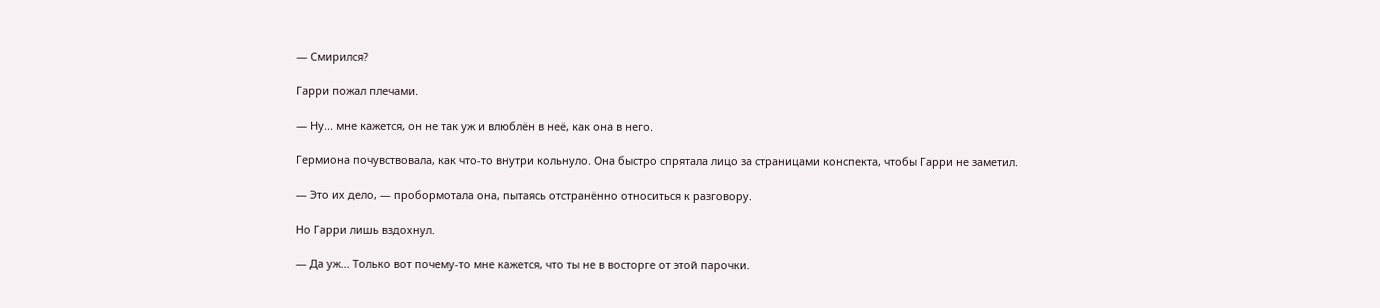— Смирился?

Гарри пожал плечами.

— Ну... мне кажется, он не так уж и влюблён в неё, как она в него.

Гермиона почувствовала, как что-то внутри кольнуло. Она быстро спрятала лицо за страницами конспекта, чтобы Гарри не заметил.

— Это их дело, — пробормотала она, пытаясь отстранённо относиться к разговору.

Но Гарри лишь вздохнул.

— Да уж... Только вот почему-то мне кажется, что ты не в восторге от этой парочки.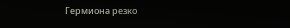Гермиона резко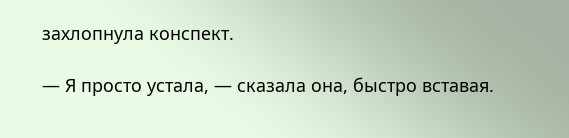захлопнула конспект.

— Я просто устала, — сказала она, быстро вставая.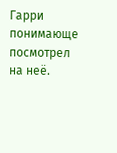Гарри понимающе посмотрел на неё.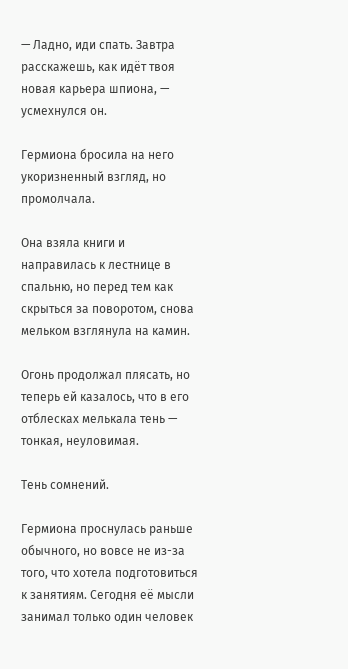— Ладно, иди спать. Завтра расскажешь, как идёт твоя новая карьера шпиона, — усмехнулся он.

Гермиона бросила на него укоризненный взгляд, но промолчала.

Она взяла книги и направилась к лестнице в спальню, но перед тем как скрыться за поворотом, снова мельком взглянула на камин.

Огонь продолжал плясать, но теперь ей казалось, что в его отблесках мелькала тень — тонкая, неуловимая.

Тень сомнений.

Гермиона проснулась раньше обычного, но вовсе не из-за того, что хотела подготовиться к занятиям. Сегодня её мысли занимал только один человек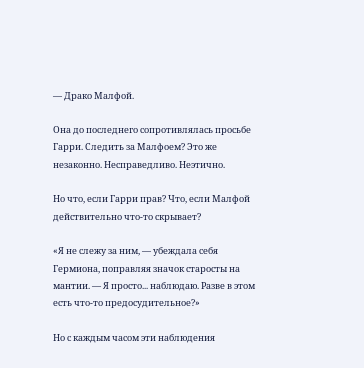— Драко Малфой.

Она до последнего сопротивлялась просьбе Гарри. Следить за Малфоем? Это же незаконно. Несправедливо. Неэтично.

Но что, если Гарри прав? Что, если Малфой действительно что-то скрывает?

«Я не слежу за ним, — убеждала себя Гермиона, поправляя значок старосты на мантии. — Я просто... наблюдаю. Разве в этом есть что-то предосудительное?»

Но с каждым часом эти наблюдения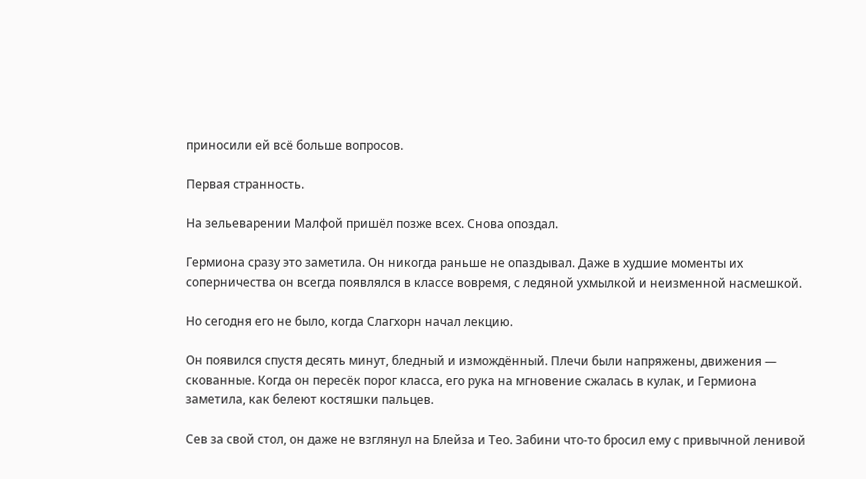приносили ей всё больше вопросов.

Первая странность.

На зельеварении Малфой пришёл позже всех. Снова опоздал.

Гермиона сразу это заметила. Он никогда раньше не опаздывал. Даже в худшие моменты их соперничества он всегда появлялся в классе вовремя, с ледяной ухмылкой и неизменной насмешкой.

Но сегодня его не было, когда Слагхорн начал лекцию.

Он появился спустя десять минут, бледный и измождённый. Плечи были напряжены, движения — скованные. Когда он пересёк порог класса, его рука на мгновение сжалась в кулак, и Гермиона заметила, как белеют костяшки пальцев.

Сев за свой стол, он даже не взглянул на Блейза и Тео. Забини что-то бросил ему с привычной ленивой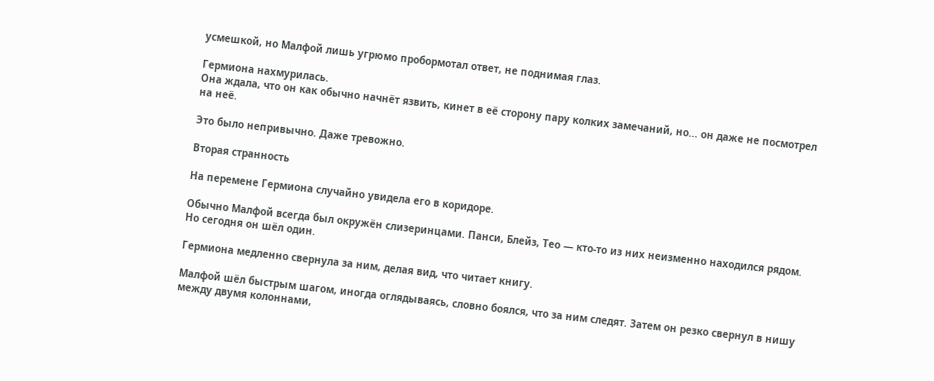усмешкой, но Малфой лишь угрюмо пробормотал ответ, не поднимая глаз.

Гермиона нахмурилась.
Она ждала, что он как обычно начнёт язвить, кинет в её сторону пару колких замечаний, но... он даже не посмотрел на неё.

Это было непривычно. Даже тревожно.

Вторая странность

На перемене Гермиона случайно увидела его в коридоре.

Обычно Малфой всегда был окружён слизеринцами. Панси, Блейз, Тео — кто-то из них неизменно находился рядом. Но сегодня он шёл один.

Гермиона медленно свернула за ним, делая вид, что читает книгу.

Малфой шёл быстрым шагом, иногда оглядываясь, словно боялся, что за ним следят. Затем он резко свернул в нишу между двумя колоннами,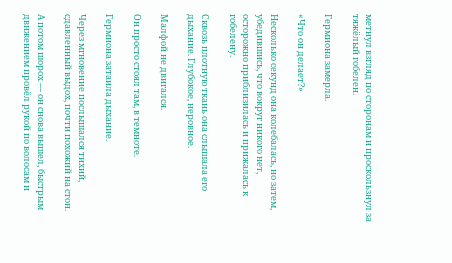метнул взгляд по сторонам и проскользнул за тяжёлый гобелен.

Гермиона замерла.

«Что он делает?»

Несколько секунд она колебалась, но затем, убедившись, что вокруг никого нет, осторожно приблизилась и прижалась к гобелену.

Сквозь плотную ткань она слышала его дыхание. Глубокое, неровное.

Малфой не двигался.

Он просто стоял там, в темноте.

Гермиона затаила дыхание.

Через мгновение послышался тихий, сдавленный выдох, почти похожий на стон.

А потом шорох — он снова вышел, быстрым движением провёл рукой по волосам и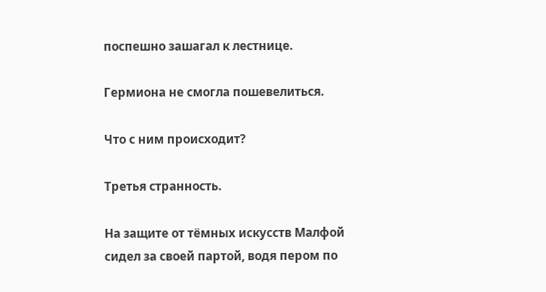поспешно зашагал к лестнице.

Гермиона не смогла пошевелиться.

Что с ним происходит?

Третья странность.

На защите от тёмных искусств Малфой сидел за своей партой, водя пером по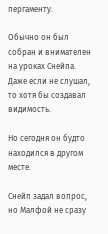пергаменту.

Обычно он был собран и внимателен на уроках Снейпа. Даже если не слушал, то хотя бы создавал видимость.

Но сегодня он будто находился в другом месте.

Снейп задал вопрос, но Малфой не сразу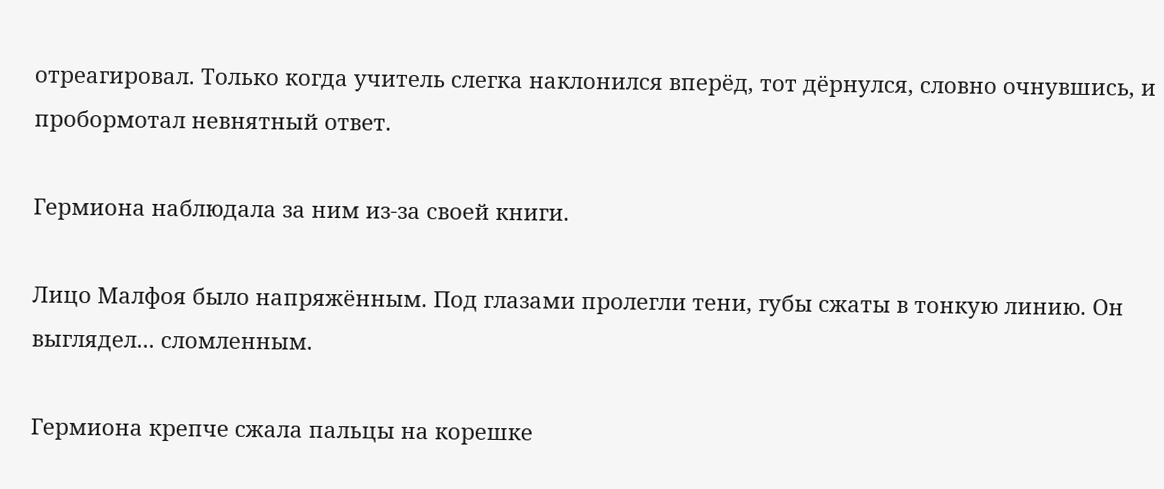отреагировал. Только когда учитель слегка наклонился вперёд, тот дёрнулся, словно очнувшись, и пробормотал невнятный ответ.

Гермиона наблюдала за ним из-за своей книги.

Лицо Малфоя было напряжённым. Под глазами пролегли тени, губы сжаты в тонкую линию. Он выглядел... сломленным.

Гермиона крепче сжала пальцы на корешке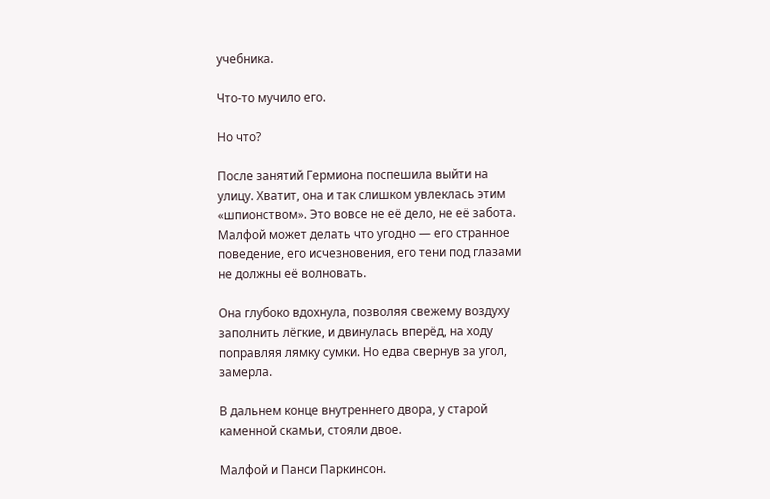учебника.

Что-то мучило его.

Но что?

После занятий Гермиона поспешила выйти на улицу. Хватит, она и так слишком увлеклась этим «шпионством». Это вовсе не её дело, не её забота. Малфой может делать что угодно — его странное поведение, его исчезновения, его тени под глазами не должны её волновать.

Она глубоко вдохнула, позволяя свежему воздуху заполнить лёгкие, и двинулась вперёд, на ходу поправляя лямку сумки. Но едва свернув за угол, замерла.

В дальнем конце внутреннего двора, у старой каменной скамьи, стояли двое.

Малфой и Панси Паркинсон.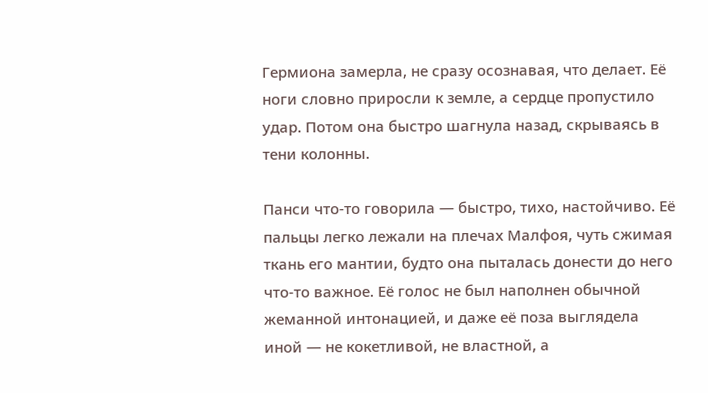Гермиона замерла, не сразу осознавая, что делает. Её ноги словно приросли к земле, а сердце пропустило удар. Потом она быстро шагнула назад, скрываясь в тени колонны.

Панси что-то говорила — быстро, тихо, настойчиво. Её пальцы легко лежали на плечах Малфоя, чуть сжимая ткань его мантии, будто она пыталась донести до него что-то важное. Её голос не был наполнен обычной жеманной интонацией, и даже её поза выглядела иной — не кокетливой, не властной, а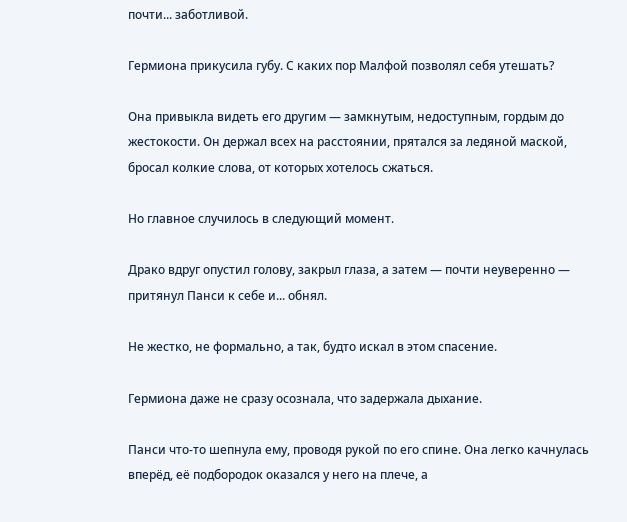почти... заботливой.

Гермиона прикусила губу. С каких пор Малфой позволял себя утешать?

Она привыкла видеть его другим — замкнутым, недоступным, гордым до жестокости. Он держал всех на расстоянии, прятался за ледяной маской, бросал колкие слова, от которых хотелось сжаться.

Но главное случилось в следующий момент.

Драко вдруг опустил голову, закрыл глаза, а затем — почти неуверенно — притянул Панси к себе и... обнял.

Не жестко, не формально, а так, будто искал в этом спасение.

Гермиона даже не сразу осознала, что задержала дыхание.

Панси что-то шепнула ему, проводя рукой по его спине. Она легко качнулась вперёд, её подбородок оказался у него на плече, а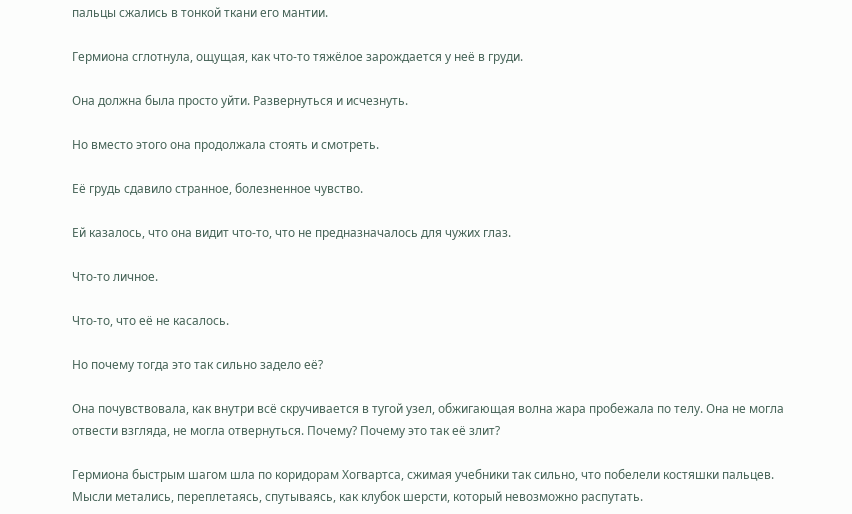пальцы сжались в тонкой ткани его мантии.

Гермиона сглотнула, ощущая, как что-то тяжёлое зарождается у неё в груди.

Она должна была просто уйти. Развернуться и исчезнуть.

Но вместо этого она продолжала стоять и смотреть.

Её грудь сдавило странное, болезненное чувство.

Ей казалось, что она видит что-то, что не предназначалось для чужих глаз.

Что-то личное.

Что-то, что её не касалось.

Но почему тогда это так сильно задело её?

Она почувствовала, как внутри всё скручивается в тугой узел, обжигающая волна жара пробежала по телу. Она не могла отвести взгляда, не могла отвернуться. Почему? Почему это так её злит?

Гермиона быстрым шагом шла по коридорам Хогвартса, сжимая учебники так сильно, что побелели костяшки пальцев. Мысли метались, переплетаясь, спутываясь, как клубок шерсти, который невозможно распутать.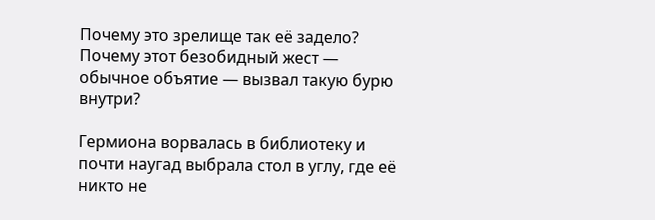Почему это зрелище так её задело? Почему этот безобидный жест — обычное объятие — вызвал такую бурю внутри?

Гермиона ворвалась в библиотеку и почти наугад выбрала стол в углу, где её никто не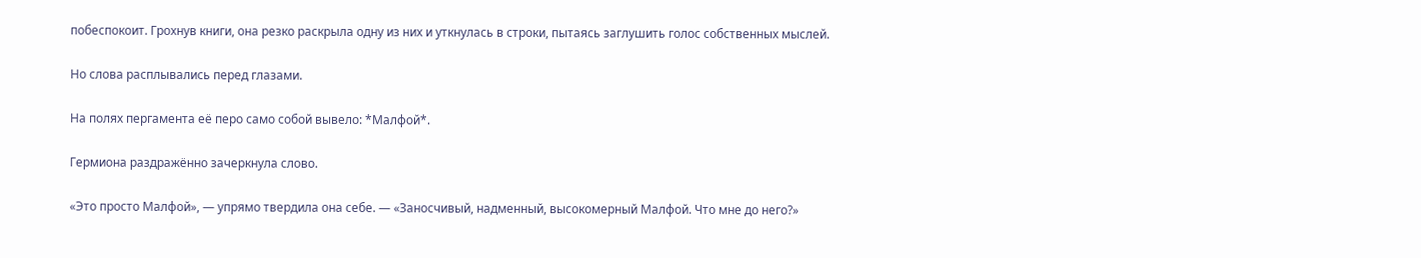побеспокоит. Грохнув книги, она резко раскрыла одну из них и уткнулась в строки, пытаясь заглушить голос собственных мыслей.

Но слова расплывались перед глазами.

На полях пергамента её перо само собой вывело: *Малфой*.

Гермиона раздражённо зачеркнула слово.

«Это просто Малфой», — упрямо твердила она себе. — «Заносчивый, надменный, высокомерный Малфой. Что мне до него?»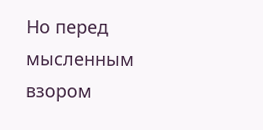Но перед мысленным взором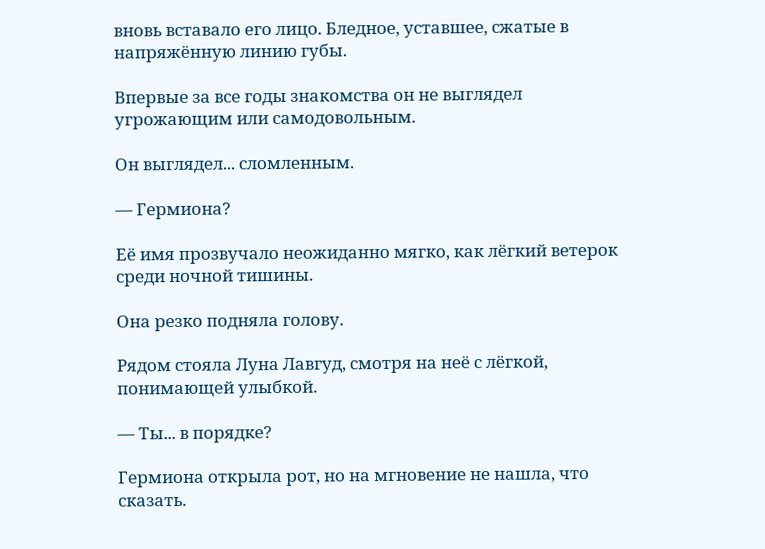вновь вставало его лицо. Бледное, уставшее, сжатые в напряжённую линию губы.

Впервые за все годы знакомства он не выглядел угрожающим или самодовольным.

Он выглядел... сломленным.

— Гермиона?

Её имя прозвучало неожиданно мягко, как лёгкий ветерок среди ночной тишины.

Она резко подняла голову.

Рядом стояла Луна Лавгуд, смотря на неё с лёгкой, понимающей улыбкой.

— Ты... в порядке?

Гермиона открыла рот, но на мгновение не нашла, что сказать.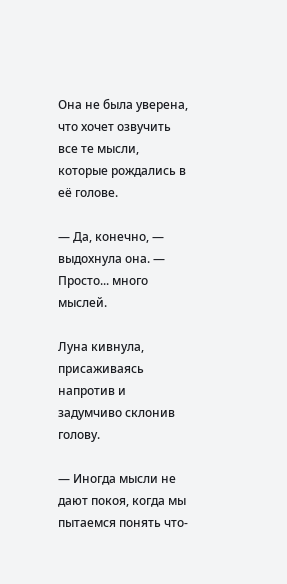Она не была уверена, что хочет озвучить все те мысли, которые рождались в её голове.

— Да, конечно, — выдохнула она. — Просто... много мыслей.

Луна кивнула, присаживаясь напротив и задумчиво склонив голову.

— Иногда мысли не дают покоя, когда мы пытаемся понять что-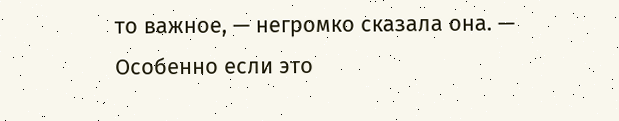то важное, — негромко сказала она. — Особенно если это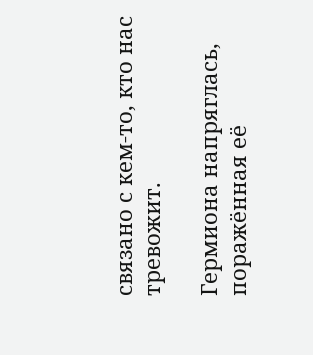связано с кем-то, кто нас тревожит.

Гермиона напряглась, поражённая её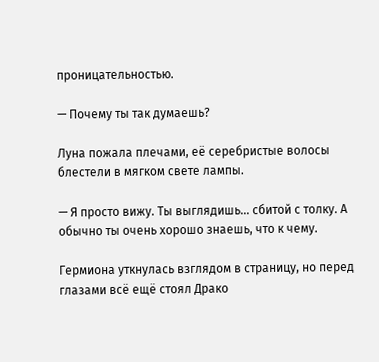проницательностью.

— Почему ты так думаешь?

Луна пожала плечами, её серебристые волосы блестели в мягком свете лампы.

— Я просто вижу. Ты выглядишь... сбитой с толку. А обычно ты очень хорошо знаешь, что к чему.

Гермиона уткнулась взглядом в страницу, но перед глазами всё ещё стоял Драко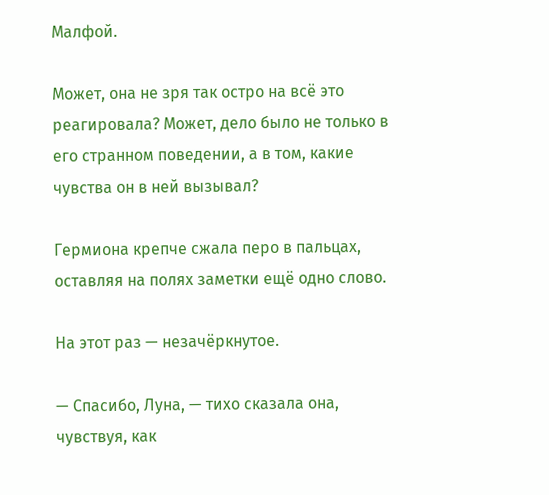Малфой.

Может, она не зря так остро на всё это реагировала? Может, дело было не только в его странном поведении, а в том, какие чувства он в ней вызывал?

Гермиона крепче сжала перо в пальцах, оставляя на полях заметки ещё одно слово.

На этот раз — незачёркнутое.

— Спасибо, Луна, — тихо сказала она, чувствуя, как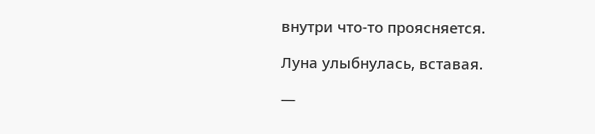внутри что-то проясняется.

Луна улыбнулась, вставая.

—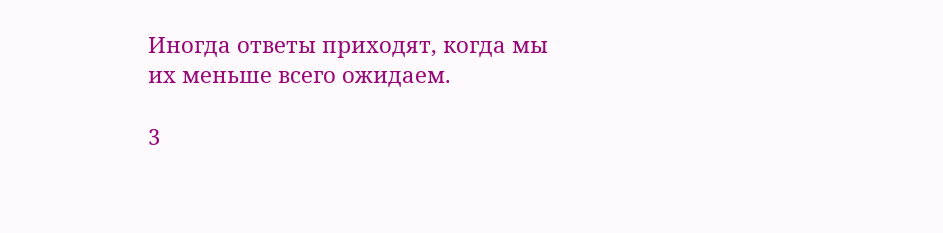Иногда ответы приходят, когда мы их меньше всего ожидаем.

3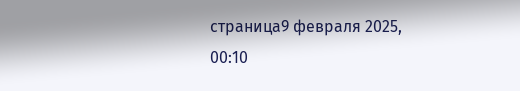страница9 февраля 2025, 00:10